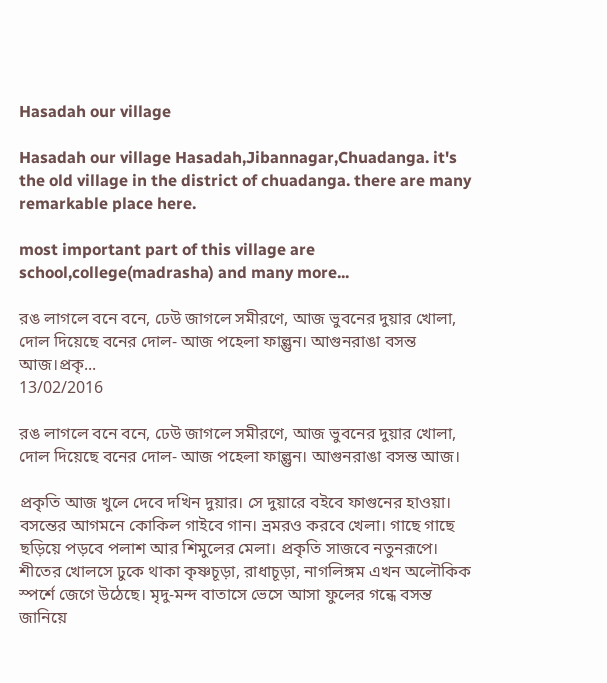Hasadah our village

Hasadah our village Hasadah,Jibannagar,Chuadanga. it's the old village in the district of chuadanga. there are many remarkable place here.

most important part of this village are school,college(madrasha) and many more...

রঙ লাগলে বনে বনে, ঢেউ জাগলে সমীরণে, আজ ভুবনের দুয়ার খোলা, দোল দিয়েছে বনের দোল- আজ পহেলা ফাল্গুন। আগুনরাঙা বসন্ত আজ।প্রকৃ...
13/02/2016

রঙ লাগলে বনে বনে, ঢেউ জাগলে সমীরণে, আজ ভুবনের দুয়ার খোলা, দোল দিয়েছে বনের দোল- আজ পহেলা ফাল্গুন। আগুনরাঙা বসন্ত আজ।

প্রকৃতি আজ খুলে দেবে দখিন দুয়ার। সে দুয়ারে বইবে ফাগুনের হাওয়া। বসন্তের আগমনে কোকিল গাইবে গান। ভ্রমরও করবে খেলা। গাছে গাছে ছড়িয়ে পড়বে পলাশ আর শিমুলের মেলা। প্রকৃতি সাজবে নতুনরূপে। শীতের খোলসে ঢুকে থাকা কৃষ্ণচূড়া, রাধাচূড়া, নাগলিঙ্গম এখন অলৌকিক স্পর্শে জেগে উঠেছে। মৃদু-মন্দ বাতাসে ভেসে আসা ফুলের গন্ধে বসন্ত জানিয়ে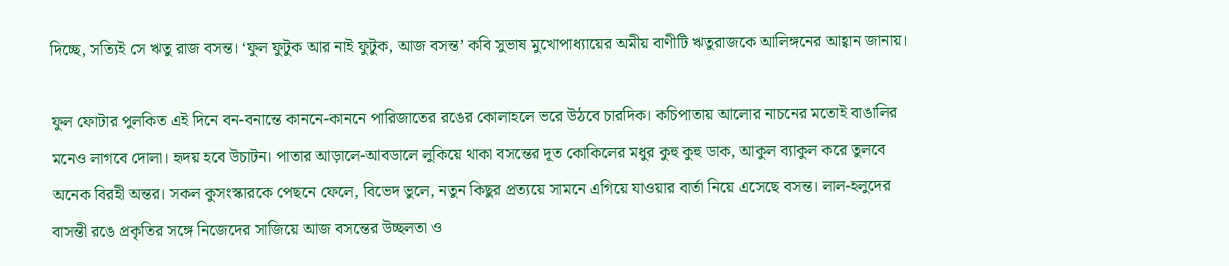দিচ্ছে, সত্যিই সে ঋতু রাজ বসন্ত। ‘ফুল ফুটুক আর নাই ফুটুক, আজ বসন্ত’ কবি সুভাষ মুখোপাধ্যায়ের অমীয় বাণীটি ঋতুরাজকে আলিঙ্গনের আহ্বান জানায়।

ফুল ফোটার পুলকিত এই দিনে বন-বনান্তে কাননে-কাননে পারিজাতের রঙের কোলাহলে ভরে উঠবে চারদিক। কচিপাতায় আলোর নাচনের মতোই বাঙালির মনেও লাগবে দোলা। হৃদয় হবে উচাটন। পাতার আড়ালে-আবডালে লুকিয়ে থাকা বসন্তের দূত কোকিলের মধুর কুহু কুহু ডাক, আকুল ব্যাকুল করে তুলবে অনেক বিরহী অন্তর। সকল কুসংস্কারকে পেছনে ফেলে, বিভেদ ভুলে, নতুন কিছুর প্রত্যয়ে সামনে এগিয়ে যাওয়ার বার্তা নিয়ে এসেছে বসন্ত। লাল-হলুদের বাসন্তী রঙে প্রকৃতির সঙ্গে নিজেদের সাজিয়ে আজ বসন্তের উচ্ছলতা ও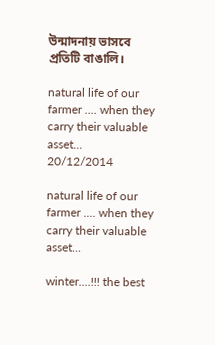উন্মাদনায় ভাসবে প্রতিটি বাঙালি।

natural life of our farmer .... when they carry their valuable asset...
20/12/2014

natural life of our farmer .... when they carry their valuable asset...

winter....!!! the best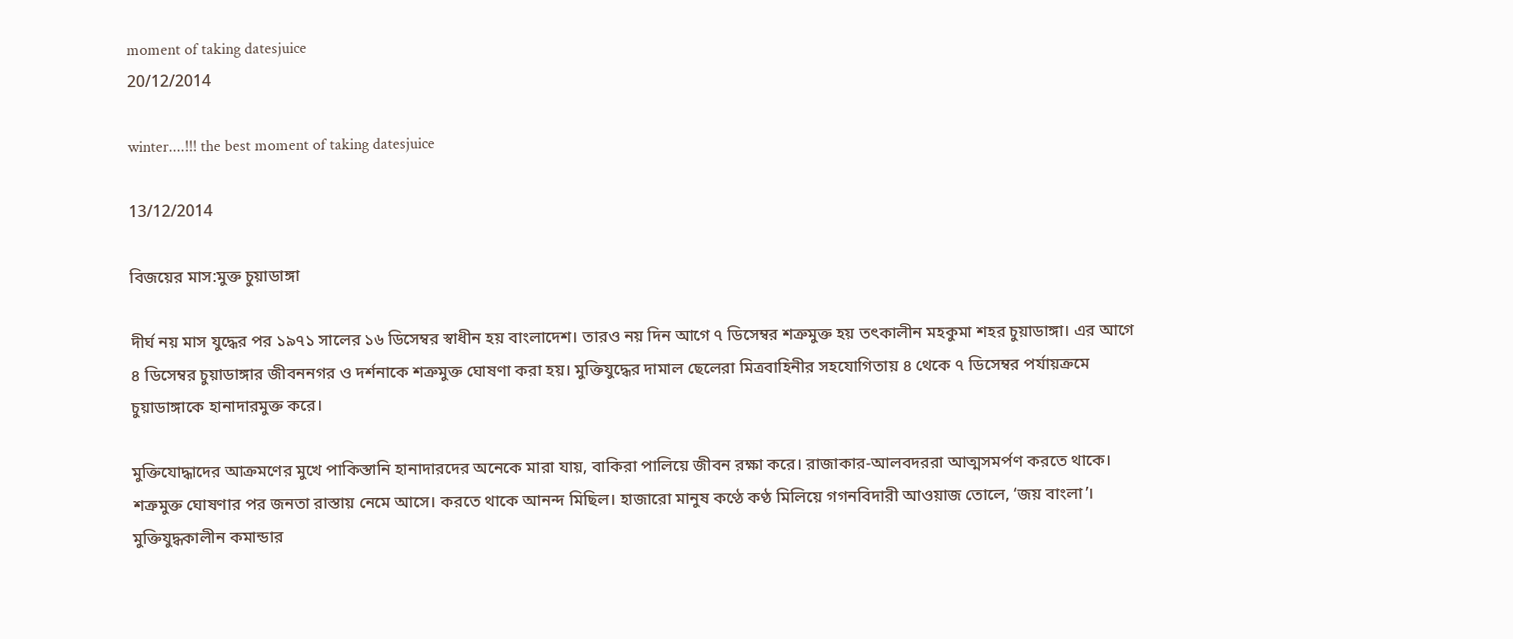moment of taking datesjuice
20/12/2014

winter....!!! the best moment of taking datesjuice

13/12/2014

বিজয়ের মাস:মুক্ত চুয়াডাঙ্গা

দীর্ঘ নয় মাস যুদ্ধের পর ১৯৭১ সালের ১৬ ডিসেম্বর স্বাধীন হয় বাংলাদেশ। তারও নয় দিন আগে ৭ ডিসেম্বর শত্রুমুক্ত হয় তৎকালীন মহকুমা শহর চুয়াডাঙ্গা। এর আগে ৪ ডিসেম্বর চুয়াডাঙ্গার জীবননগর ও দর্শনাকে শত্রুমুক্ত ঘোষণা করা হয়। মুক্তিযুদ্ধের দামাল ছেলেরা মিত্রবাহিনীর সহযোগিতায় ৪ থেকে ৭ ডিসেম্বর পর্যায়ক্রমে চুয়াডাঙ্গাকে হানাদারমুক্ত করে।

মুক্তিযোদ্ধাদের আক্রমণের মুখে পাকিস্তানি হানাদারদের অনেকে মারা যায়, বাকিরা পালিয়ে জীবন রক্ষা করে। রাজাকার-আলবদররা আত্মসমর্পণ করতে থাকে। শত্রুমুক্ত ঘোষণার পর জনতা রাস্তায় নেমে আসে। করতে থাকে আনন্দ মিছিল। হাজারো মানুষ কণ্ঠে কণ্ঠ মিলিয়ে গগনবিদারী আওয়াজ তোলে, ‘জয় বাংলা’।
মুক্তিযুদ্ধকালীন কমান্ডার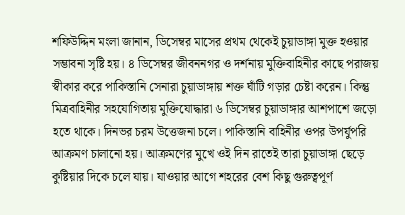শফিউদ্দিন মংলা জানান, ডিসেম্বর মাসের প্রথম থেকেই চুয়াডাঙ্গা মুক্ত হওয়ার সম্ভাবনা সৃষ্টি হয়। ৪ ডিসেম্বর জীবননগর ও দর্শনায় মুক্তিবাহিনীর কাছে পরাজয় স্বীকার করে পাকিস্তানি সেনারা চুয়াডাঙ্গায় শক্ত ঘাঁটি গড়ার চেষ্টা করেন। কিন্তু মিত্রবাহিনীর সহযোগিতায় মুক্তিযোদ্ধারা ৬ ডিসেম্বর চুয়াডাঙ্গার আশপাশে জড়ো হতে থাকে। দিনভর চরম উত্তেজনা চলে। পাকিস্তানি বাহিনীর ওপর উপর্যুপরি আক্রমণ চালানো হয়। আক্রমণের মুখে ওই দিন রাতেই তারা চুয়াডাঙ্গা ছেড়ে কুষ্টিয়ার দিকে চলে যায়। যাওয়ার আগে শহরের বেশ কিছু গুরুত্বপূর্ণ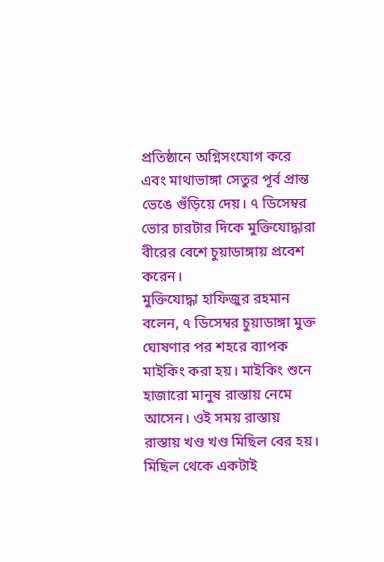প্রতিষ্ঠানে অগ্নিসংযোগ করে এবং মাথাভাঙ্গা সেতুর পূর্ব প্রান্ত ভেঙে গুঁড়িয়ে দেয়। ৭ ডিসেম্বর ভোর চারটার দিকে মুক্তিযোদ্ধারা বীরের বেশে চুয়াডাঙ্গায় প্রবেশ করেন।
মুক্তিযোদ্ধা হাফিজুর রহমান বলেন, ৭ ডিসেম্বর চুয়াডাঙ্গা মুক্ত ঘোষণার পর শহরে ব্যাপক মাইকিং করা হয়। মাইকিং শুনে হাজারো মানুষ রাস্তায় নেমে আসেন। ওই সময় রাস্তায় রাস্তায় খণ্ড খণ্ড মিছিল বের হয়। মিছিল থেকে একটাই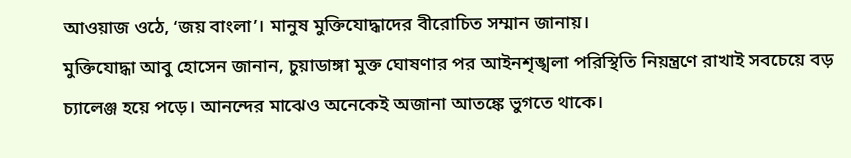আওয়াজ ওঠে, ‘জয় বাংলা’। মানুষ মুক্তিযোদ্ধাদের বীরোচিত সম্মান জানায়।
মুক্তিযোদ্ধা আবু হোসেন জানান, চুয়াডাঙ্গা মুক্ত ঘোষণার পর আইনশৃঙ্খলা পরিস্থিতি নিয়ন্ত্রণে রাখাই সবচেয়ে বড় চ্যালেঞ্জ হয়ে পড়ে। আনন্দের মাঝেও অনেকেই অজানা আতঙ্কে ভুগতে থাকে।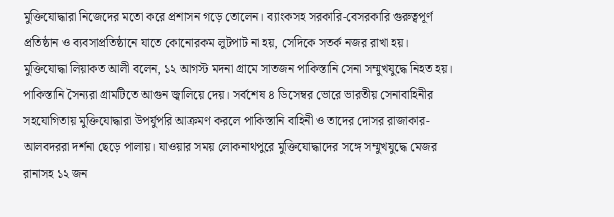মুক্তিযোদ্ধারা নিজেদের মতো করে প্রশাসন গড়ে তোলেন। ব্যাংকসহ সরকারি-বেসরকারি গুরুত্বপূর্ণ প্রতিষ্ঠান ও ব্যবসাপ্রতিষ্ঠানে যাতে কোনোরকম লুটপাট না হয়, সেদিকে সতর্ক নজর রাখা হয়।
মুক্তিযোদ্ধা লিয়াকত আলী বলেন, ১২ আগস্ট মদনা গ্রামে সাতজন পাকিস্তানি সেনা সম্মুখযুদ্ধে নিহত হয়। পাকিস্তানি সৈন্যরা গ্রামটিতে আগুন জ্বালিয়ে দেয়। সর্বশেষ ৪ ডিসেম্বর ভোরে ভারতীয় সেনাবাহিনীর সহযোগিতায় মুক্তিযোদ্ধারা উপর্যুপরি আক্রমণ করলে পাকিস্তানি বাহিনী ও তাদের দোসর রাজাকার-আলবদররা দর্শনা ছেড়ে পালায়। যাওয়ার সময় লোকনাথপুরে মুক্তিযোদ্ধাদের সঙ্গে সম্মুখযুদ্ধে মেজর রানাসহ ১২ জন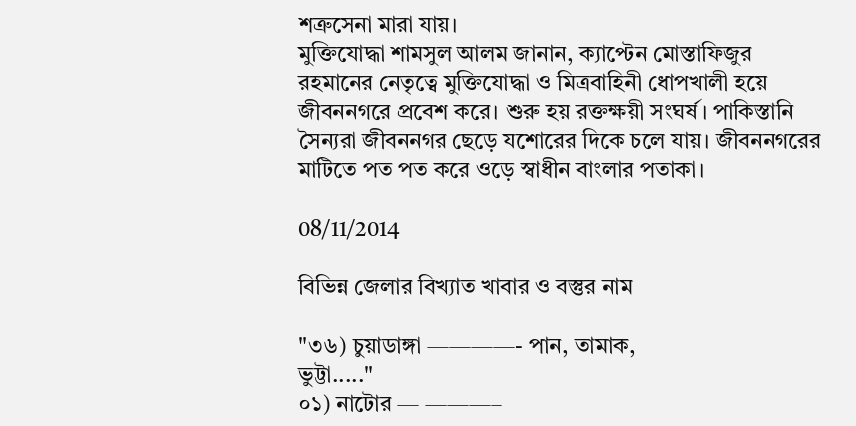শত্রুসেনা মারা যায়।
মুক্তিযোদ্ধা শামসুল আলম জানান, ক্যাপ্টেন মোস্তাফিজুর রহমানের নেতৃত্বে মুক্তিযোদ্ধা ও মিত্রবাহিনী ধোপখালী হয়ে জীবননগরে প্রবেশ করে। শুরু হয় রক্তক্ষয়ী সংঘর্ষ। পাকিস্তানি সৈন্যরা জীবননগর ছেড়ে যশোরের দিকে চলে যায়। জীবননগরের মাটিতে পত পত করে ওড়ে স্বাধীন বাংলার পতাকা।

08/11/2014

বিভিন্ন জেলার বিখ্যাত খাবার ও বস্তুর নাম

"৩৬) চুয়াডাঙ্গা ————- পান, তামাক,
ভুট্টা....."
০১) নাটোর — ———–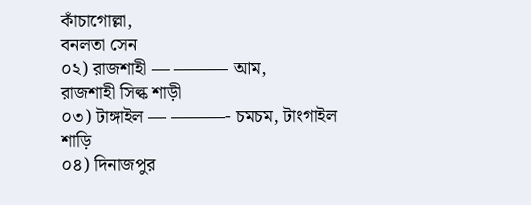কাঁচাগোল্লা,
বনলতা সেন
০২) রাজশাহী — ——— আম,
রাজশাহী সিল্ক শাড়ী
০৩) টাঙ্গাইল — ———- চমচম, টাংগাইল
শাড়ি
০৪) দিনাজপুর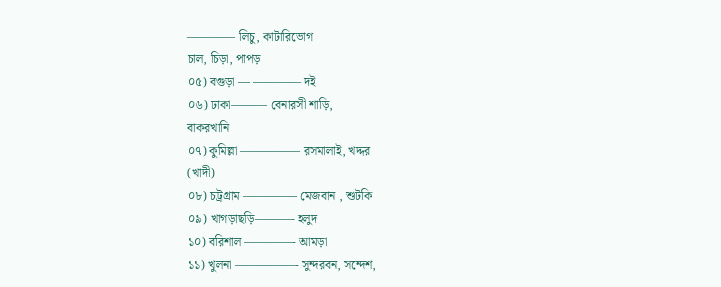———— লিচু, কাটারিভোগ
চাল, চিড়া, পাপড়
০৫) বগুড়া — ———— দই
০৬) ঢাকা——— বেনারসী শাড়ি,
বাকরখানি
০৭) কুমিল্লা ————— রসমালাই, খদ্দর
(খাদী)
০৮) চট্রগ্রাম ————– মেজবান , শুটকি
০৯) খাগড়াছড়ি———- হলুদ
১০) বরিশাল ————- আমড়া
১১) খুলনা —————- সুন্দরবন, সন্দেশ,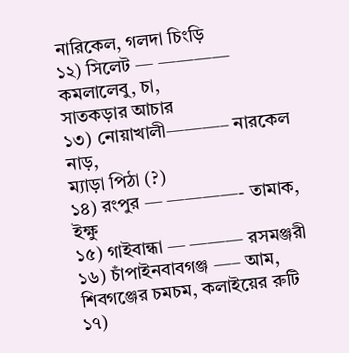নারিকেল, গলদা চিংড়ি
১২) সিলেট — ———— কমলালেবু, চা,
সাতকড়ার আচার
১৩) নোয়াখালী———– নারকেল নাড়,
ম্যাড়া পিঠা (?)
১৪) রংপুর — ————- তামাক, ইক্ষু
১৫) গাইবান্ধা — ——— রসমঞ্জরী
১৬) চাঁপাইনবাবগঞ্জ —– আম,
শিবগঞ্জের চমচম, কলাইয়ের রুটি
১৭)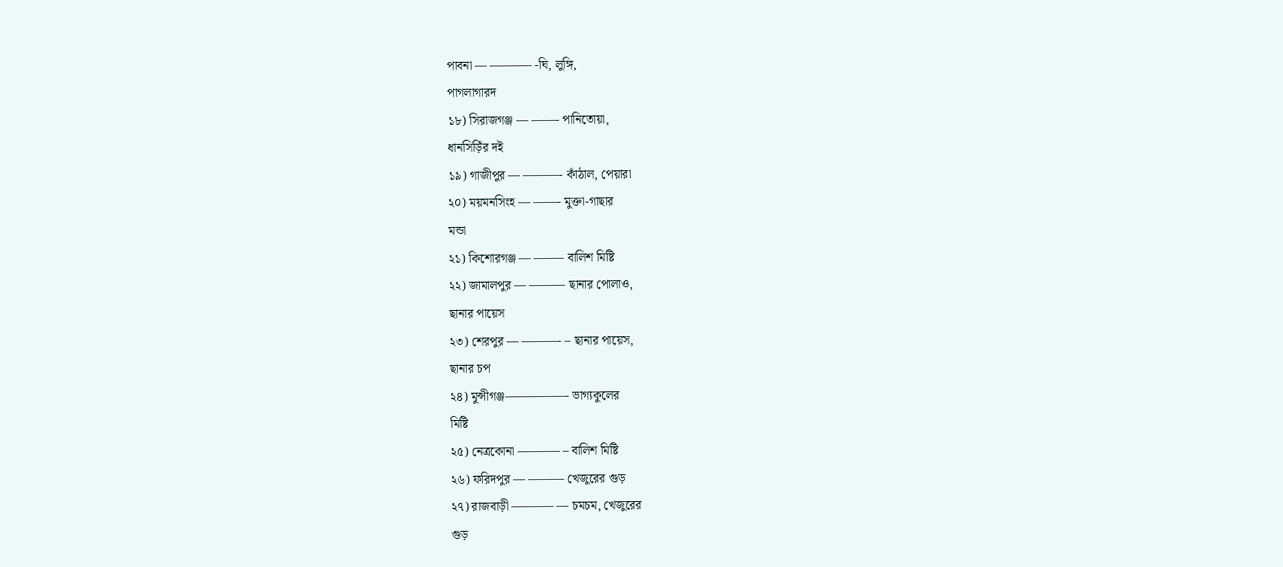পাবনা — ———– -ঘি, লুঙ্গি,
পাগলাগারদ
১৮) সিরাজগঞ্জ — ——- পানিতোয়া,
ধানসিড়িঁর দই
১৯) গাজীপুর — ———- কাঁঠাল, পেয়ারা
২০) ময়মনসিংহ — ——- মুক্তা-গাছার
মন্ডা
২১) কিশোরগঞ্জ — ——– বালিশ মিষ্টি
২২) জামালপুর — ——— ছানার পোলাও,
ছানার পায়েস
২৩) শেরপুর — ———- – ছানার পায়েস,
ছানার চপ
২৪) মুন্সীগঞ্জ—————- ভাগ্যকুলের
মিষ্টি
২৫) নেত্রকোনা ———– – বালিশ মিষ্টি
২৬) ফরিদপুর — ——— খেজুরের গুড়
২৭) রাজবাড়ী ———– — চমচম, খেজুরের
গুড়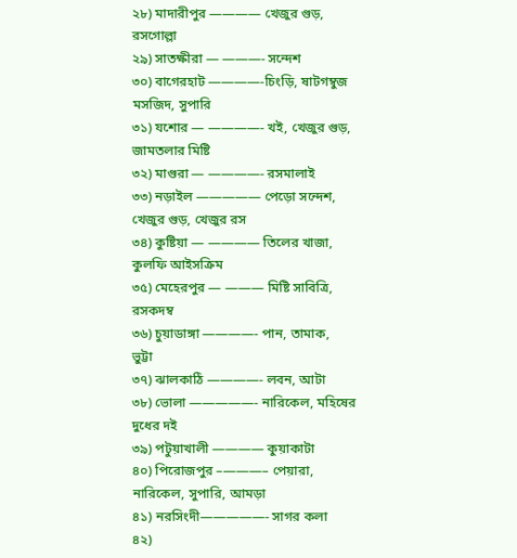২৮) মাদারীপুর ———— খেজুর গুড়,
রসগোল্লা
২৯) সাতক্ষীরা — ———- সন্দেশ
৩০) বাগেরহাট ————-চিংড়ি, ষাটগম্বুজ
মসজিদ, সুপারি
৩১) যশোর — ————- খই, খেজুর গুড়,
জামতলার মিষ্টি
৩২) মাগুরা — ————- রসমালাই
৩৩) নড়াইল ————— পেড়ো সন্দেশ,
খেজুর গুড়, খেজুর রস
৩৪) কুষ্টিয়া — ———— তিলের খাজা,
কুলফি আইসক্রিম
৩৫) মেহেরপুর — ——— মিষ্টি সাবিত্রি,
রসকদম্ব
৩৬) চুয়াডাঙ্গা ————- পান, তামাক,
ভুট্টা
৩৭) ঝালকাঠি ————- লবন, আটা
৩৮) ভোলা —————- নারিকেল, মহিষের
দুধের দই
৩৯) পটুয়াখালী ———— কুয়াকাটা
৪০) পিরোজপুর –———– পেয়ারা,
নারিকেল, সুপারি, আমড়া
৪১) নরসিংদী—————- সাগর কলা
৪২)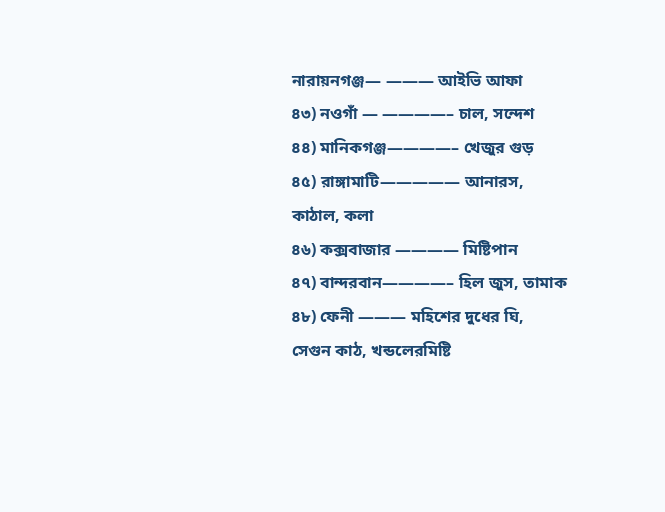নারায়নগঞ্জ— ——— আইভি আফা
৪৩) নওগাঁ — ————– চাল, সন্দেশ
৪৪) মানিকগঞ্জ————– খেজুর গুড়
৪৫) রাঙ্গামাটি————— আনারস,
কাঠাল, কলা
৪৬) কক্সবাজার ———— মিষ্টিপান
৪৭) বান্দরবান————– হিল জুস, তামাক
৪৮) ফেনী ——— মহিশের দুধের ঘি,
সেগুন কাঠ, খন্ডলেরমিষ্টি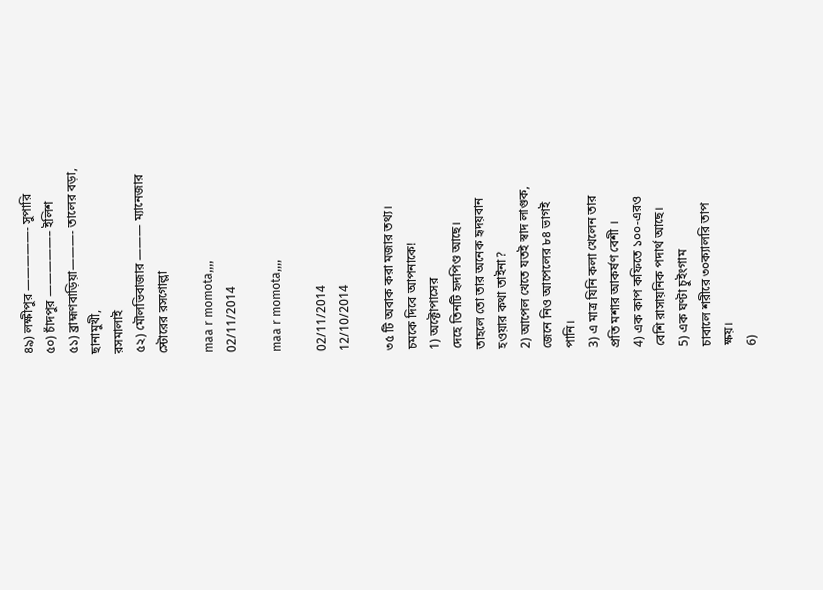৪৯) লক্ষীপুর —————- সুপারি
৫০) চাঁদপুর —————– ইলিশ
৫১) ব্রাহ্মণবাড়িয়া———- তালের বড়া,
ছানামুখী,
রসমালাই
৫২) মৌলভিবাজার ——— ম্যানেজার
স্টোরের রসগোল্লা

maa r momota,,,,
02/11/2014

maa r momota,,,,

02/11/2014
12/10/2014

৩৫ টি অবাক করা মজার তথ্য।
চমকে দিবে আপনাকে!
1) অক্টোপাসের
দেহে তিনটি হৃদপিণ্ড আছে।
তাহলে তো তার অনেক হৃদয়বান
হওয়ার কথা তাইনা?
2) আপেল খেতে যতই স্বাদ লাগুক,
জেনে নিও আপেলের ৮৪ ভাগই
পানি।
3) এ মাত্র যিনি কলা খেলেন তার
প্রতি মশার আকর্ষণ বেশী ।
4) এক কাপ কফিতে ১০০-এরও
বেশি রাসায়নিক পদার্থ আছে।
5) এক ঘণ্টা চুইংগাম
চাবালে শরীরে ৩০ক্যালরি তাপ
ক্ষয়।
6)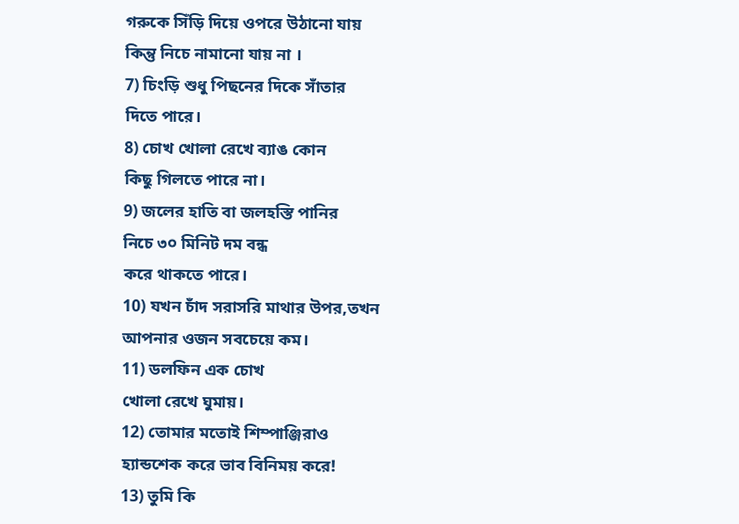গরুকে সিঁড়ি দিয়ে ওপরে উঠানো যায়
কিন্তু নিচে নামানো যায় না ।
7) চিংড়ি শুধু পিছনের দিকে সাঁতার
দিতে পারে।
8) চোখ খোলা রেখে ব্যাঙ কোন
কিছু গিলতে পারে না।
9) জলের হাতি বা জলহস্তি পানির
নিচে ৩০ মিনিট দম বন্ধ
করে থাকতে পারে।
10) যখন চাঁদ সরাসরি মাথার উপর,তখন
আপনার ওজন সবচেয়ে কম।
11) ডলফিন এক চোখ
খোলা রেখে ঘুমায়।
12) তোমার মতোই শিম্পাঞ্জিরাও
হ্যান্ডশেক করে ভাব বিনিময় করে!
13) তুমি কি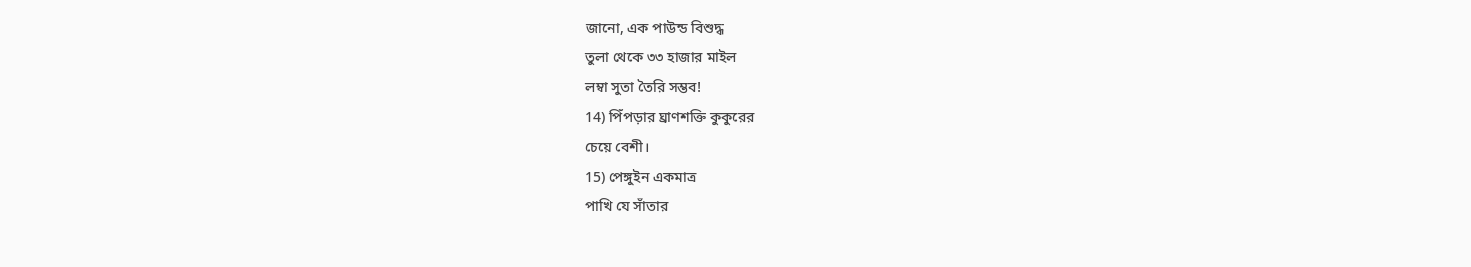জানো, এক পাউন্ড বিশুদ্ধ
তুলা থেকে ৩৩ হাজার মাইল
লম্বা সুতা তৈরি সম্ভব!
14) পিঁপড়ার ঘ্রাণশক্তি কুকুরের
চেয়ে বেশী।
15) পেঙ্গুইন একমাত্র
পাখি যে সাঁতার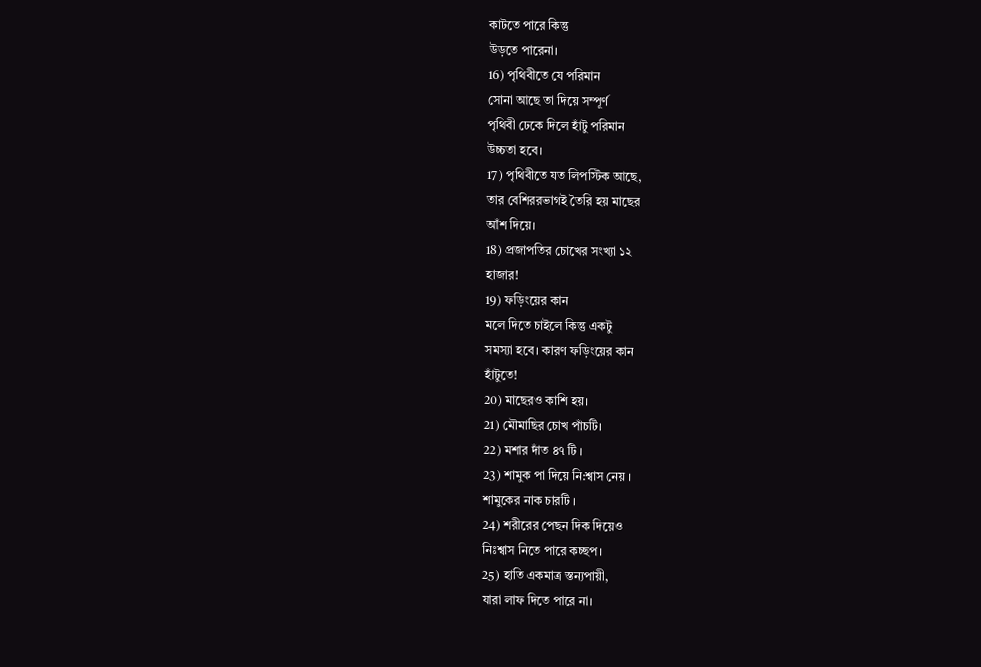কাটতে পারে কিন্তু
উড়তে পারেনা।
16) পৃথিবীতে যে পরিমান
সোনা আছে তা দিয়ে সম্পূর্ণ
পৃথিবী ঢেকে দিলে হাঁটু পরিমান
উচ্চতা হবে।
17) পৃথিবীতে যত লিপস্টিক আছে,
তার বেশিররভাগই তৈরি হয় মাছের
আঁশ দিয়ে।
18) প্রজাপতির চোখের সংখ্যা ১২
হাজার!
19) ফড়িংয়ের কান
মলে দিতে চাইলে কিন্তু একটু
সমস্যা হবে। কারণ ফড়িংয়ের কান
হাঁটুতে!
20) মাছেরও কাশি হয়।
21) মৌমাছির চোখ পাঁচটি।
22) মশার দাঁত ৪৭ টি ।
23) শামুক পা দিয়ে নি:শ্বাস নেয় ।
শামুকের নাক চারটি ।
24) শরীরের পেছন দিক দিয়েও
নিঃশ্বাস নিতে পারে কচ্ছপ।
25) হাতি একমাত্র স্তন্যপায়ী,
যারা লাফ দিতে পারে না।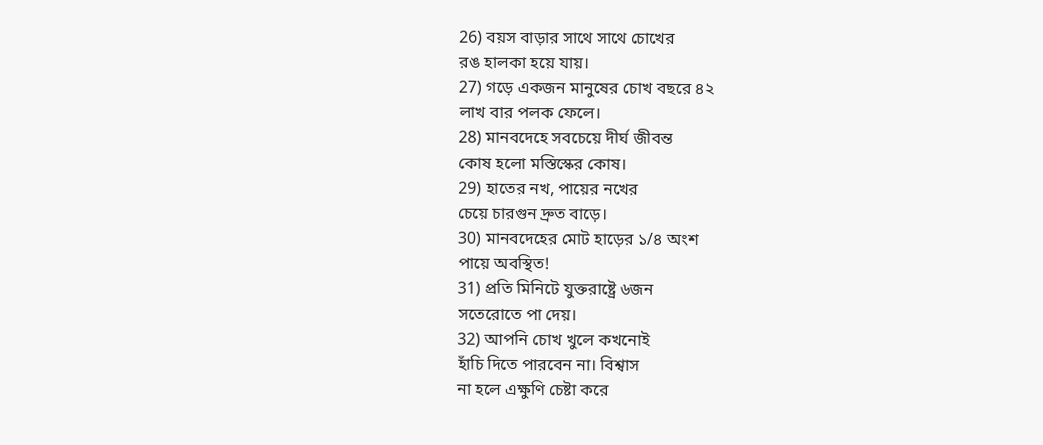26) বয়স বাড়ার সাথে সাথে চোখের
রঙ হালকা হয়ে যায়।
27) গড়ে একজন মানুষের চোখ বছরে ৪২
লাখ বার পলক ফেলে।
28) মানবদেহে সবচেয়ে দীর্ঘ জীবন্ত
কোষ হলো মস্তিস্কের কোষ।
29) হাতের নখ, পায়ের নখের
চেয়ে চারগুন দ্রুত বাড়ে।
30) মানবদেহের মোট হাড়ের ১/৪ অংশ
পায়ে অবস্থিত!
31) প্রতি মিনিটে যুক্তরাষ্ট্রে ৬জন
সতেরোতে পা দেয়।
32) আপনি চোখ খুলে কখনোই
হাঁচি দিতে পারবেন না। বিশ্বাস
না হলে এক্ষুণি চেষ্টা করে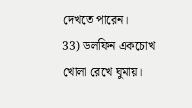দেখতে পারেন।
33) ডলফিন একচোখ
খোলা রেখে ঘুমায়।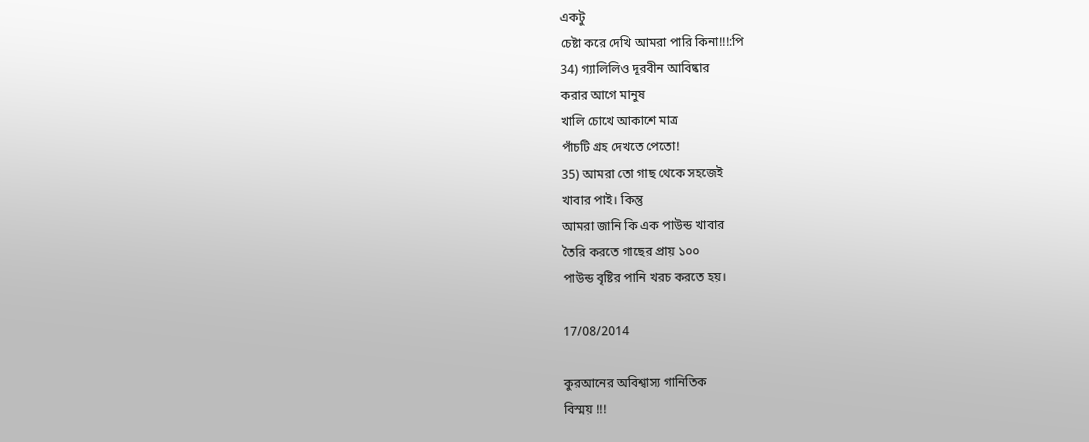একটু
চেষ্টা করে দেখি আমরা পারি কিনা!!!:পি
34) গ্যালিলিও দূরবীন আবিষ্কার
করার আগে মানুষ
খালি চোখে আকাশে মাত্র
পাঁচটি গ্রহ দেখতে পেতো!
35) আমরা তো গাছ থেকে সহজেই
খাবার পাই। কিন্তু
আমরা জানি কি এক পাউন্ড খাবার
তৈরি করতে গাছের প্রায় ১০০
পাউন্ড বৃষ্টির পানি খরচ করতে হয়।

17/08/2014

কুরআনের অবিশ্বাস্য গানিতিক
বিস্ময় !!!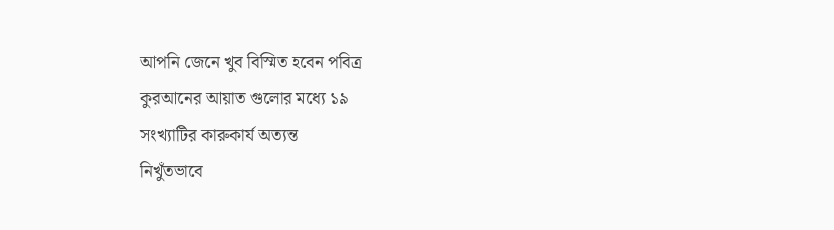আপনি জেনে খুব বিস্মিত হবেন পবিত্র
কুরআনের আয়াত গুলোর মধ্যে ১৯
সংখ্যাটির কারুকার্য অত্যন্ত
নিখুঁতভাবে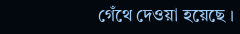গেঁথে দেওয়া হয়েছে ।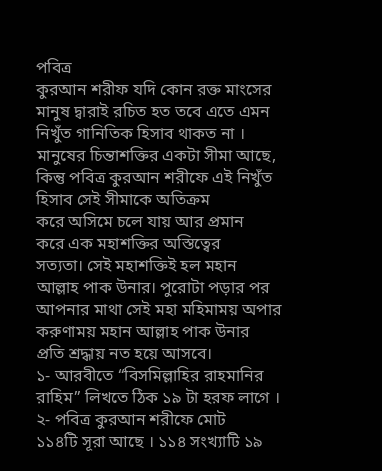পবিত্র
কুরআন শরীফ যদি কোন রক্ত মাংসের
মানুষ দ্বারাই রচিত হত তবে এতে এমন
নিখুঁত গানিতিক হিসাব থাকত না ।
মানুষের চিন্তাশক্তির একটা সীমা আছে,
কিন্তু পবিত্র কুরআন শরীফে এই নিখুঁত
হিসাব সেই সীমাকে অতিক্রম
করে অসিমে চলে যায় আর প্রমান
করে এক মহাশক্তির অস্তিত্বের
সত্যতা। সেই মহাশক্তিই হল মহান
আল্লাহ পাক উনার। পুরোটা পড়ার পর
আপনার মাথা সেই মহা মহিমাময় অপার
করুণাময় মহান আল্লাহ পাক উনার
প্রতি শ্রদ্ধায় নত হয়ে আসবে।
১- আরবীতে “বিসমিল্লাহির রাহমানির
রাহিম” লিখতে ঠিক ১৯ টা হরফ লাগে ।
২- পবিত্র কুরআন শরীফে মোট
১১৪টি সূরা আছে । ১১৪ সংখ্যাটি ১৯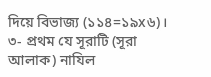দিয়ে বিভাজ্য (১১৪=১৯x৬)।
৩- প্রথম যে সূরাটি (সূরা আলাক) নাযিল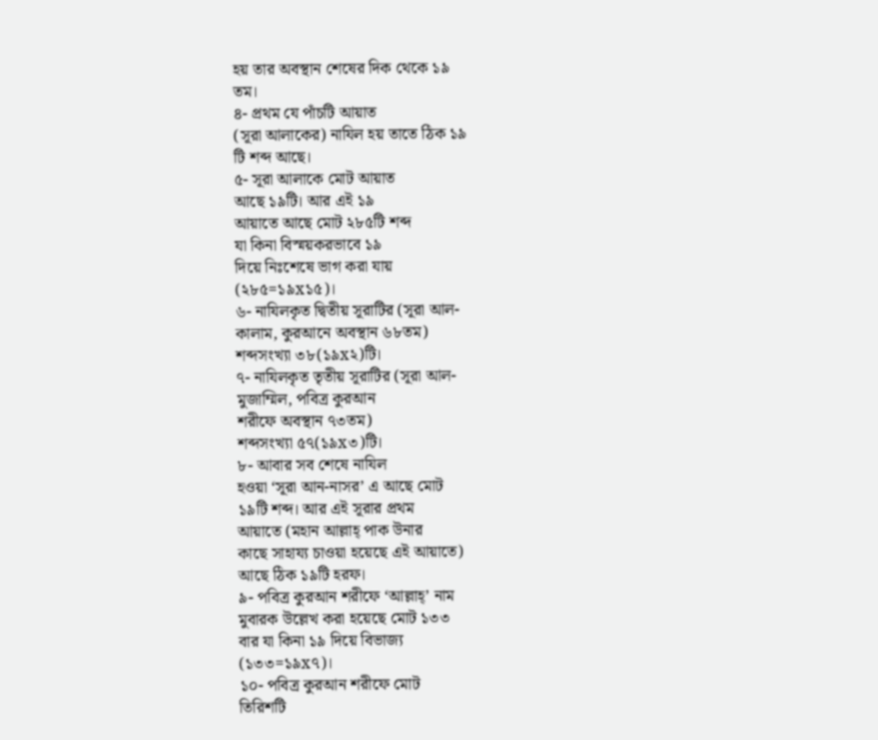হয় তার অবস্থান শেষের দিক থেকে ১৯
তম।
৪- প্রথম যে পাঁচটি আয়াত
(সূরা আলাকের) নাযিল হয় তাতে ঠিক ১৯
টি শব্দ আছে।
৫- সূরা আলাকে মোট আয়াত
আছে ১৯টি। আর এই ১৯
আয়াতে আছে মোট ২৮৫টি শব্দ
যা কিনা বিস্ময়করভাবে ১৯
দিয়ে নিঃশেষে ভাগ করা যায়
(২৮৫=১৯x১৫)।
৬- নাযিলকৃত দ্বিতীয় সূরাটির (সূরা আল-
কালাম, কুরআনে অবস্থান ৬৮তম)
শব্দসংখ্যা ৩৮(১৯x২)টি।
৭- নাযিলকৃত তৃতীয় সূরাটির (সূরা আল-
মুজাম্মিল, পবিত্র কুরআন
শরীফে অবস্থান ৭৩তম)
শব্দসংখ্যা ৫৭(১৯x৩)টি।
৮- আবার সব শেষে নাযিল
হওয়া ‘সূরা আন-নাসর’ এ আছে মোট
১৯টি শব্দ। আর এই সূরার প্রথম
আয়াতে (মহান আল্লাহ্ পাক উনার
কাছে সাহায্য চাওয়া হয়েছে এই আয়াতে)
আছে ঠিক ১৯টি হরফ।
৯- পবিত্র কুরআন শরীফে ‘আল্লাহ্’ নাম
মুবারক উল্লেখ করা হয়েছে মোট ১৩৩
বার যা কিনা ১৯ দিয়ে বিভাজ্য
(১৩৩=১৯x৭)।
১০- পবিত্র কুরআন শরীফে মোট
তিরিশটি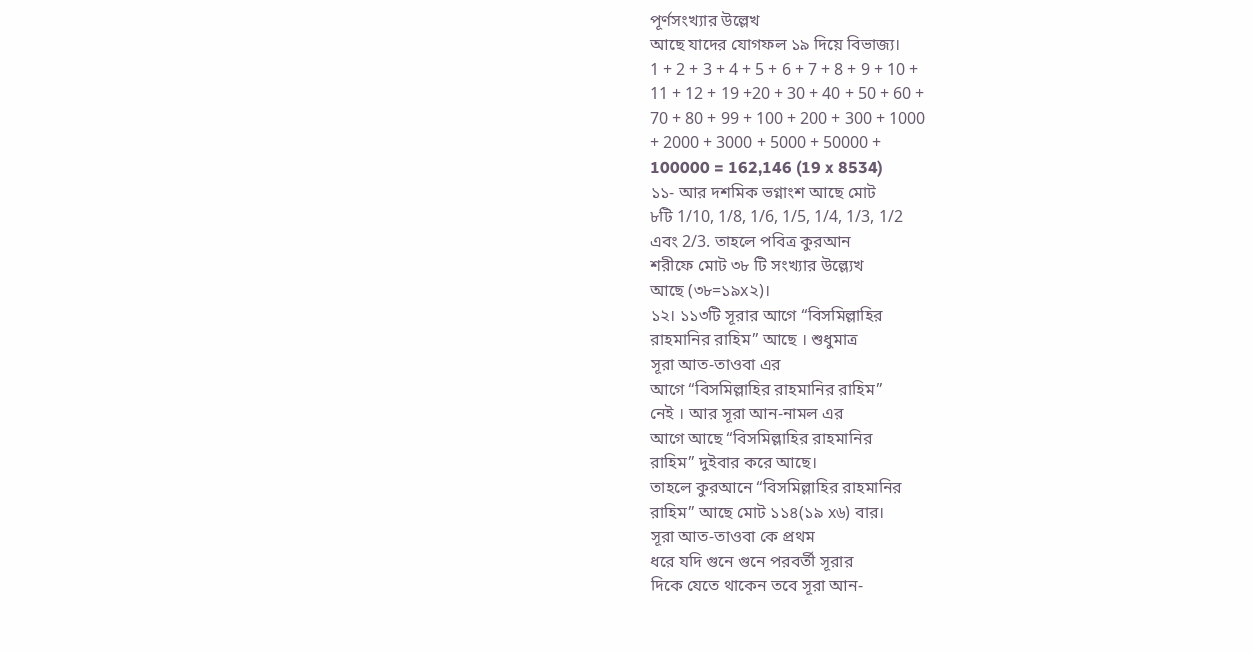পূর্ণসংখ্যার উল্লেখ
আছে যাদের যোগফল ১৯ দিয়ে বিভাজ্য।
1 + 2 + 3 + 4 + 5 + 6 + 7 + 8 + 9 + 10 +
11 + 12 + 19 +20 + 30 + 40 + 50 + 60 +
70 + 80 + 99 + 100 + 200 + 300 + 1000
+ 2000 + 3000 + 5000 + 50000 +
100000 = 162,146 (19 x 8534)
১১- আর দশমিক ভগ্নাংশ আছে মোট
৮টি 1/10, 1/8, 1/6, 1/5, 1/4, 1/3, 1/2
এবং 2/3. তাহলে পবিত্র কুরআন
শরীফে মোট ৩৮ টি সংখ্যার উল্ল্যেখ
আছে (৩৮=১৯x২)।
১২। ১১৩টি সূরার আগে “বিসমিল্লাহির
রাহমানির রাহিম” আছে । শুধুমাত্র
সূরা আত-তাওবা এর
আগে “বিসমিল্লাহির রাহমানির রাহিম”
নেই । আর সূরা আন-নামল এর
আগে আছে “বিসমিল্লাহির রাহমানির
রাহিম” দুইবার করে আছে।
তাহলে কুরআনে “বিসমিল্লাহির রাহমানির
রাহিম” আছে মোট ১১৪(১৯ x৬) বার।
সূরা আত-তাওবা কে প্রথম
ধরে যদি গুনে গুনে পরবর্তী সূরার
দিকে যেতে থাকেন তবে সূরা আন-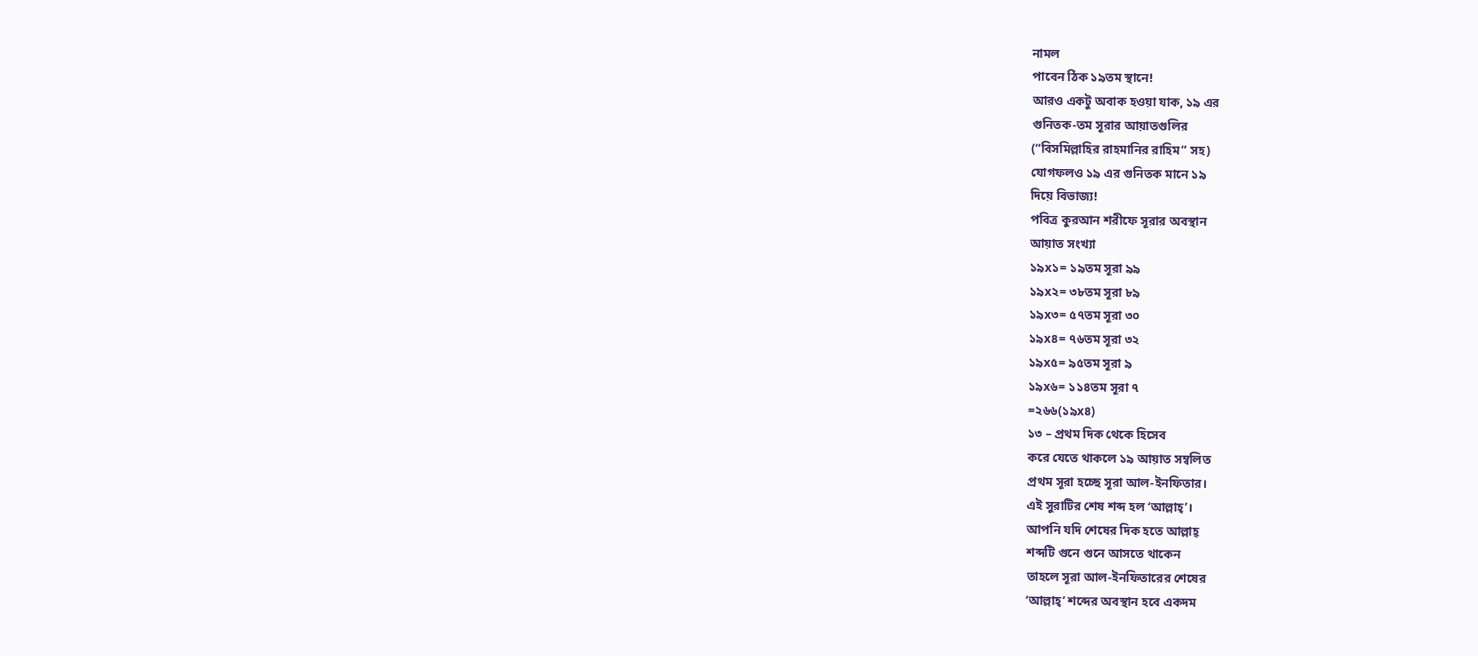নামল
পাবেন ঠিক ১৯তম স্থানে!
আরও একটু অবাক হওয়া যাক, ১৯ এর
গুনিতক-তম সূরার আয়াতগুলির
(“বিসমিল্লাহির রাহমানির রাহিম” সহ)
যোগফলও ১৯ এর গুনিতক মানে ১৯
দিয়ে বিভাজ্য!
পবিত্র কুরআন শরীফে সূরার অবস্থান
আয়াত সংখ্যা
১৯x১= ১৯তম সূরা ৯৯
১৯x২= ৩৮তম সূরা ৮৯
১৯x৩= ৫৭তম সূরা ৩০
১৯x৪= ৭৬তম সূরা ৩২
১৯x৫= ৯৫তম সূরা ৯
১৯x৬= ১১৪তম সূরা ৭
=২৬৬(১৯x৪)
১৩ – প্রথম দিক থেকে হিসেব
করে যেতে থাকলে ১৯ আয়াত সম্বলিত
প্রথম সূরা হচ্ছে সূরা আল-ইনফিতার।
এই সুরাটির শেষ শব্দ হল ‘আল্লাহ্’।
আপনি যদি শেষের দিক হতে আল্লাহ্
শব্দটি গুনে গুনে আসতে থাকেন
তাহলে সূরা আল-ইনফিতারের শেষের
‘আল্লাহ্’ শব্দের অবস্থান হবে একদম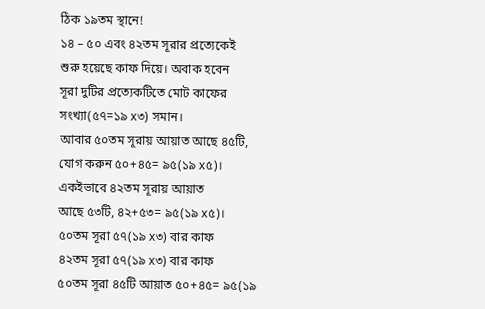ঠিক ১৯তম স্থানে!
১৪ – ৫০ এবং ৪২তম সূরার প্রত্যেকেই
শুরু হয়েছে কাফ দিয়ে। অবাক হবেন
সূরা দুটির প্রত্যেকটিতে মোট কাফের
সংখ্যা(৫৭=১৯ x৩) সমান।
আবার ৫০তম সূরায় আয়াত আছে ৪৫টি,
যোগ করুন ৫০+৪৫= ৯৫(১৯ x৫)।
একইভাবে ৪২তম সূরায় আয়াত
আছে ৫৩টি, ৪২+৫৩= ৯৫(১৯ x৫)।
৫০তম সূরা ৫৭(১৯ x৩) বার কাফ
৪২তম সূরা ৫৭(১৯ x৩) বার কাফ
৫০তম সূরা ৪৫টি আয়াত ৫০+৪৫= ৯৫(১৯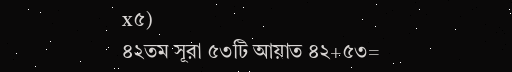x৫)
৪২তম সূরা ৫৩টি আয়াত ৪২+৫৩=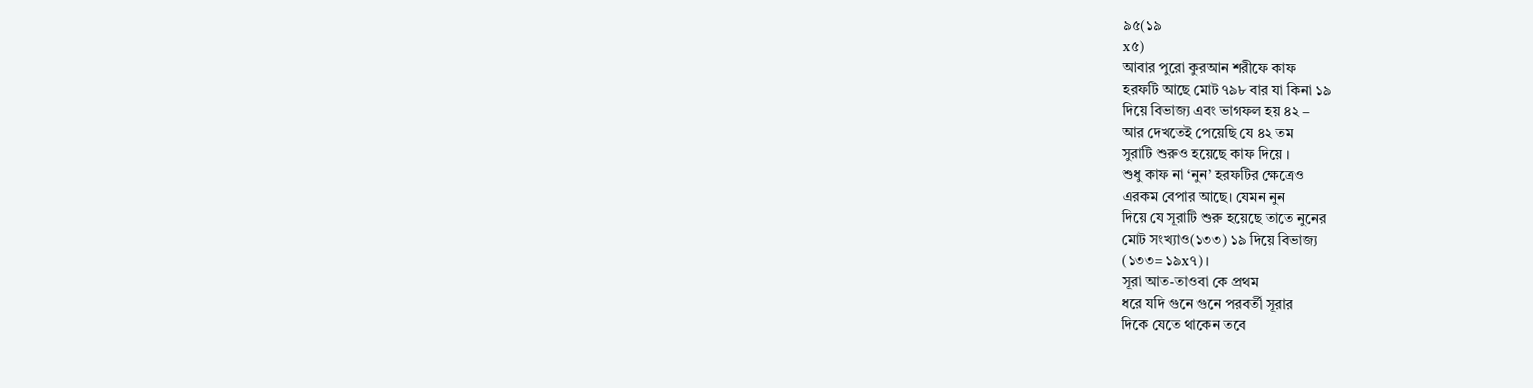৯৫(১৯
x৫)
আবার পুরো কুরআন শরীফে কাফ
হরফটি আছে মোট ৭৯৮ বার যা কিনা ১৯
দিয়ে বিভাজ্য এবং ভাগফল হয় ৪২ –
আর দেখতেই পেয়েছি যে ৪২ তম
সুরাটি শুরুও হয়েছে কাফ দিয়ে ।
শুধু কাফ না ‘নুন’ হরফটির ক্ষেত্রেও
এরকম বেপার আছে। যেমন নুন
দিয়ে যে সূরাটি শুরু হয়েছে তাতে নুনের
মোট সংখ্যাও(১৩৩) ১৯ দিয়ে বিভাজ্য
(১৩৩= ১৯x৭)।
সূরা আত-তাওবা কে প্রথম
ধরে যদি গুনে গুনে পরবর্তী সূরার
দিকে যেতে থাকেন তবে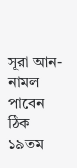সূরা আন-নামল
পাবেন ঠিক ১৯তম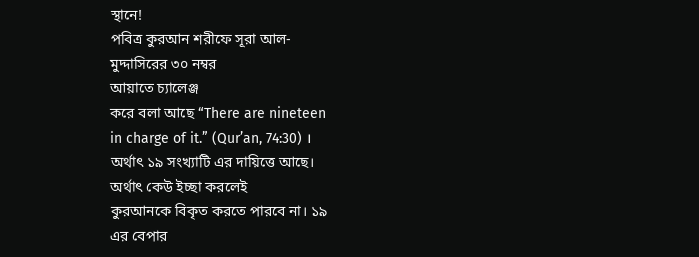স্থানে!
পবিত্র কুরআন শরীফে সূরা আল-
মুদ্দাসিরের ৩০ নম্বর
আয়াতে চ্যালেঞ্জ
করে বলা আছে “There are nineteen
in charge of it.” (Qur’an, 74:30) ।
অর্থাৎ ১৯ সংখ্যাটি এর দায়িত্তে আছে।
অর্থাৎ কেউ ইচ্ছা করলেই
কুরআনকে বিকৃত করতে পারবে না। ১৯
এর বেপার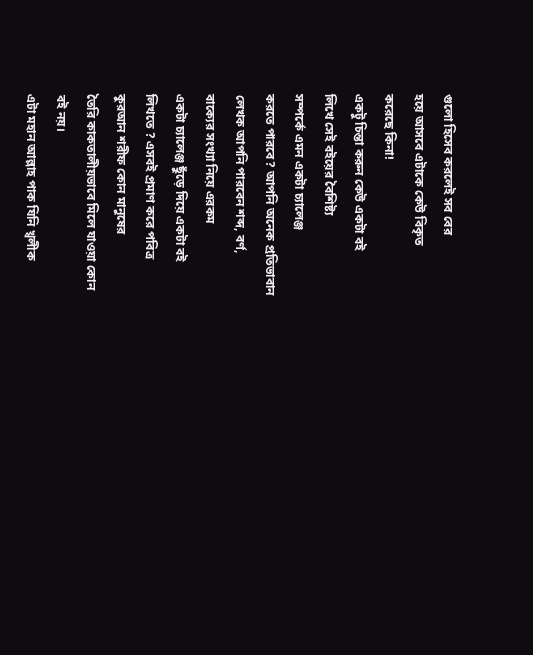গুলো হিসেব করলেই সব বের
হয়ে আসবে এটাকে কেউ বিকৃত
করেছে কিনা!
একটু চিন্তা করুন কেউ একটা বই
লিখে সেই বইয়ের বৈশিষ্ট্য
সম্পর্কে এমন একটা চ্যালেঞ্জ
করতে পারবে? আপনি অনেক প্রতিভাবান
লেখক আপনি পারবেন শব্দ, বর্ণ,
বাক্যের সংখ্যা নিয়ে এরকম
একটা চ্যালেঞ্জ ছুঁড়ে দিয়ে একটা বই
লিখতে ? এসবই প্রমাণ করে পবিত্র
কুরআন শরীফ কোন মানুষের
তৈরি কাকতালীয়ভাবে মিলে যাওয়া কোন
বই নয়।
এটা মহান আল্লাহ পাক যিনি খ্বলীক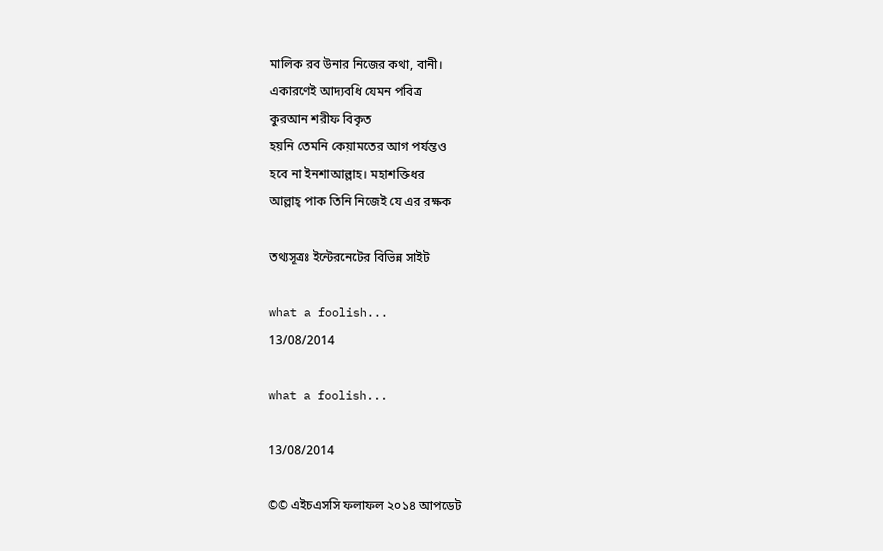মালিক রব উনার নিজের কথা, বানী।
একারণেই আদ্যবধি যেমন পবিত্র
কুরআন শরীফ বিকৃত
হয়নি তেমনি কেয়ামতের আগ পর্যন্তও
হবে না ইনশাআল্লাহ। মহাশক্তিধর
আল্লাহ্ পাক তিনি নিজেই যে এর রক্ষক

তথ্যসূত্রঃ ইন্টেরনেটের বিভিন্ন সাইট

what a foolish...
13/08/2014

what a foolish...

13/08/2014

©© এইচএসসি ফলাফল ২০১৪ আপডেট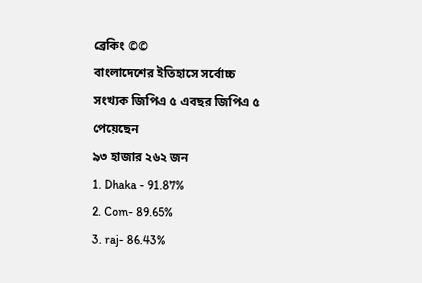ব্রেকিং ©©
বাংলাদেশের ইতিহাসে সর্বোচ্চ
সংখ্যক জিপিএ ৫ এবছর জিপিএ ৫
পেয়েছেন
৯৩ হাজার ২৬২ জন
1. Dhaka - 91.87%
2. Com- 89.65%
3. raj- 86.43%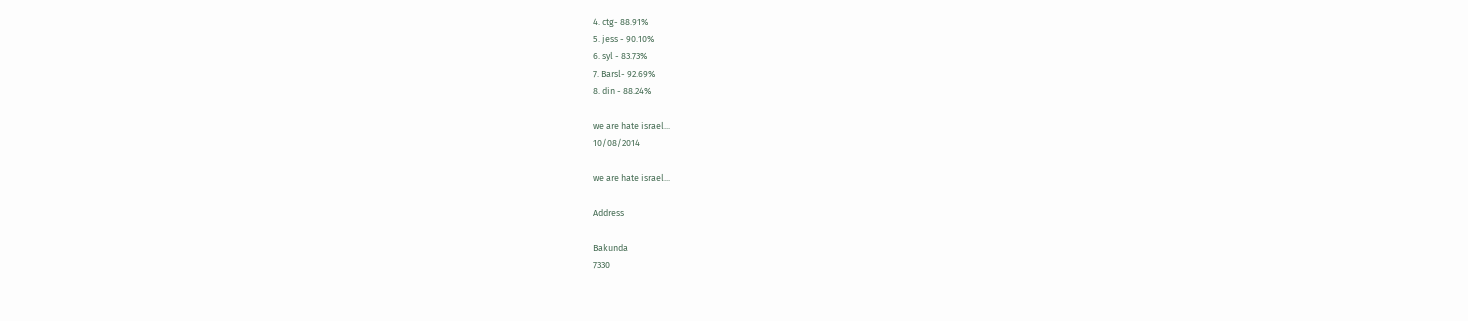4. ctg- 88.91%
5. jess - 90.10%
6. syl - 83.73%
7. Barsl- 92.69%
8. din - 88.24%

we are hate israel...
10/08/2014

we are hate israel...

Address

Bakunda
7330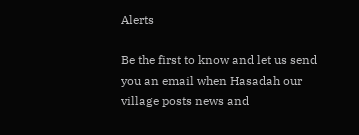Alerts

Be the first to know and let us send you an email when Hasadah our village posts news and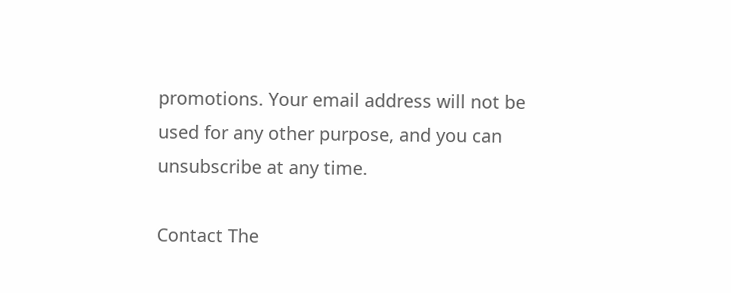promotions. Your email address will not be used for any other purpose, and you can unsubscribe at any time.

Contact The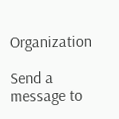Organization

Send a message to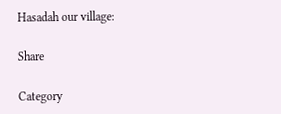Hasadah our village:

Share

Category